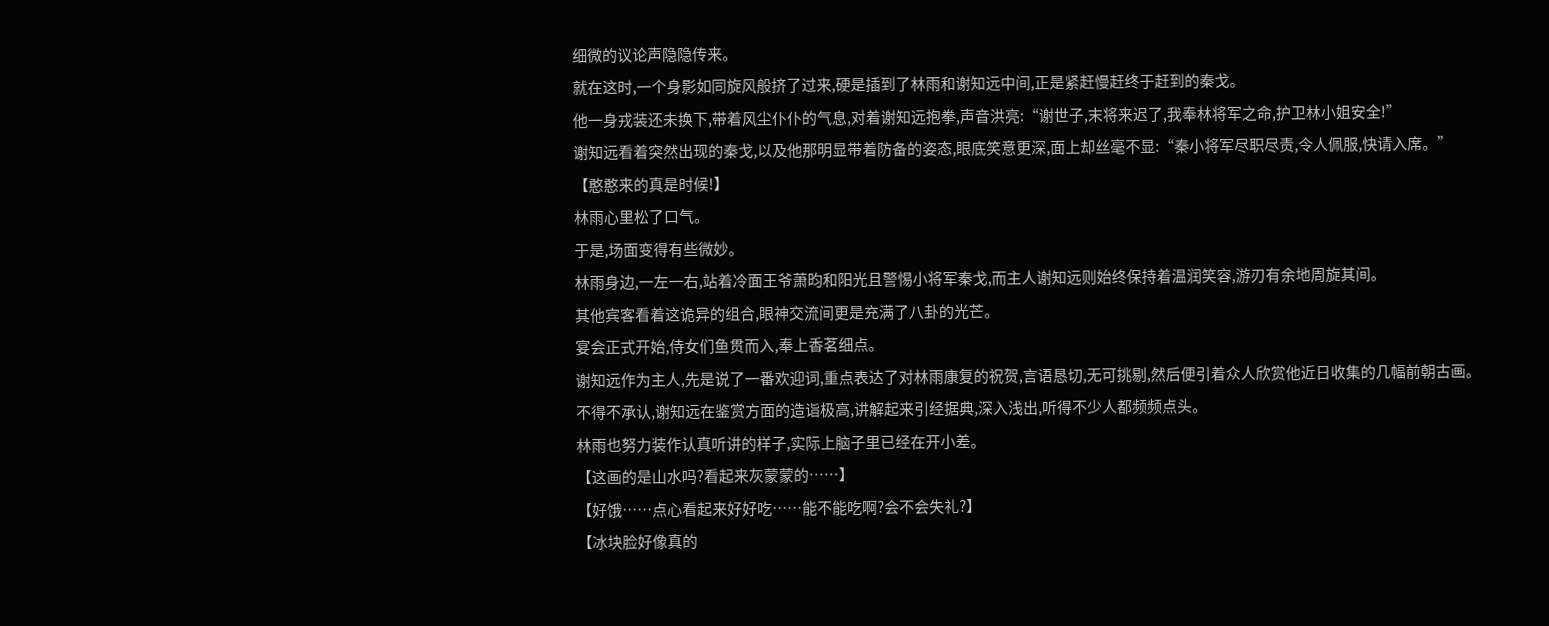细微的议论声隐隐传来。
就在这时,一个身影如同旋风般挤了过来,硬是插到了林雨和谢知远中间,正是紧赶慢赶终于赶到的秦戈。
他一身戎装还未换下,带着风尘仆仆的气息,对着谢知远抱拳,声音洪亮:“谢世子,末将来迟了,我奉林将军之命,护卫林小姐安全!”
谢知远看着突然出现的秦戈,以及他那明显带着防备的姿态,眼底笑意更深,面上却丝毫不显:“秦小将军尽职尽责,令人佩服,快请入席。”
【憨憨来的真是时候!】
林雨心里松了口气。
于是,场面变得有些微妙。
林雨身边,一左一右,站着冷面王爷萧昀和阳光且警惕小将军秦戈,而主人谢知远则始终保持着温润笑容,游刃有余地周旋其间。
其他宾客看着这诡异的组合,眼神交流间更是充满了八卦的光芒。
宴会正式开始,侍女们鱼贯而入,奉上香茗细点。
谢知远作为主人,先是说了一番欢迎词,重点表达了对林雨康复的祝贺,言语恳切,无可挑剔,然后便引着众人欣赏他近日收集的几幅前朝古画。
不得不承认,谢知远在鉴赏方面的造诣极高,讲解起来引经据典,深入浅出,听得不少人都频频点头。
林雨也努力装作认真听讲的样子,实际上脑子里已经在开小差。
【这画的是山水吗?看起来灰蒙蒙的……】
【好饿……点心看起来好好吃……能不能吃啊?会不会失礼?】
【冰块脸好像真的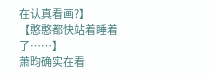在认真看画?】
【憨憨都快站着睡着了……】
萧昀确实在看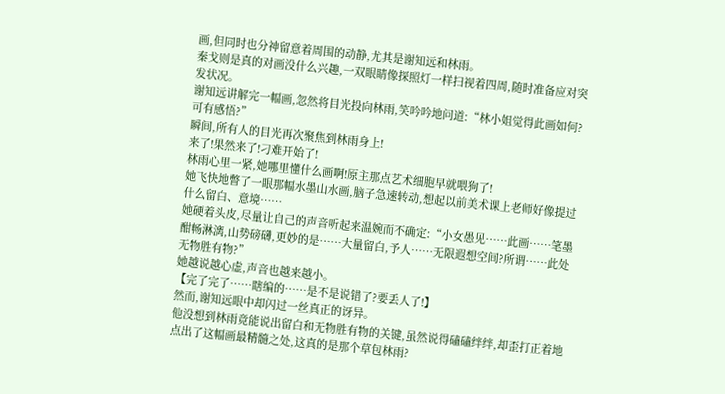画,但同时也分神留意着周围的动静,尤其是谢知远和林雨。
秦戈则是真的对画没什么兴趣,一双眼睛像探照灯一样扫视着四周,随时准备应对突发状况。
谢知远讲解完一幅画,忽然将目光投向林雨,笑吟吟地问道:“林小姐觉得此画如何?可有感悟?”
瞬间,所有人的目光再次聚焦到林雨身上!
来了!果然来了!刁难开始了!
林雨心里一紧,她哪里懂什么画啊!原主那点艺术细胞早就喂狗了!
她飞快地瞥了一眼那幅水墨山水画,脑子急速转动,想起以前美术课上老师好像提过什么留白、意境……
她硬着头皮,尽量让自己的声音听起来温婉而不确定:“小女愚见……此画……笔墨酣畅淋漓,山势磅礴,更妙的是……大量留白,予人……无限遐想空间?所谓……此处无物胜有物?”
她越说越心虚,声音也越来越小。
【完了完了……瞎编的……是不是说错了?要丢人了!】
然而,谢知远眼中却闪过一丝真正的讶异。
他没想到林雨竟能说出留白和无物胜有物的关键,虽然说得磕磕绊绊,却歪打正着地点出了这幅画最精髓之处,这真的是那个草包林雨?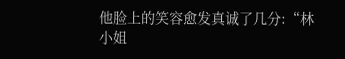他脸上的笑容愈发真诚了几分:“林小姐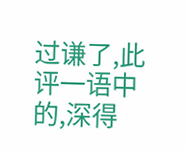过谦了,此评一语中的,深得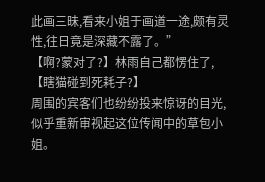此画三昧,看来小姐于画道一途,颇有灵性,往日竟是深藏不露了。”
【啊?蒙对了?】林雨自己都愣住了,【瞎猫碰到死耗子?】
周围的宾客们也纷纷投来惊讶的目光,似乎重新审视起这位传闻中的草包小姐。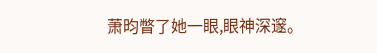萧昀瞥了她一眼,眼神深邃。